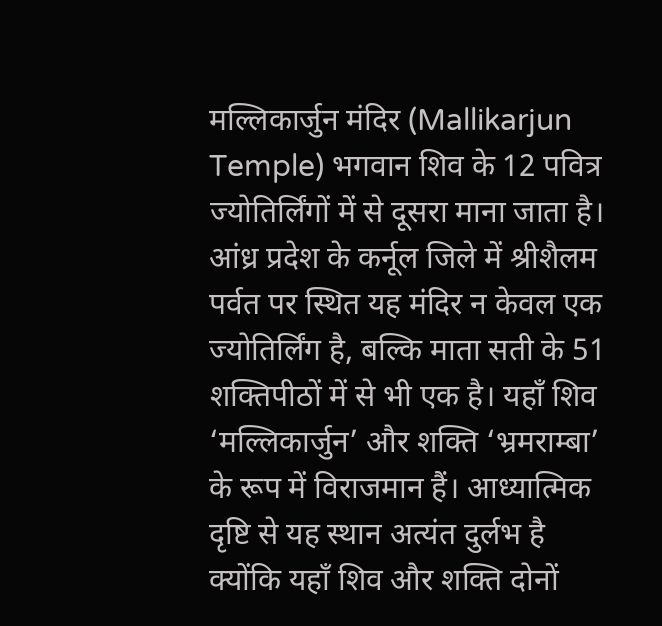मल्लिकार्जुन मंदिर (Mallikarjun Temple) भगवान शिव के 12 पवित्र ज्योतिर्लिंगों में से दूसरा माना जाता है। आंध्र प्रदेश के कर्नूल जिले में श्रीशैलम पर्वत पर स्थित यह मंदिर न केवल एक ज्योतिर्लिंग है, बल्कि माता सती के 51 शक्तिपीठों में से भी एक है। यहाँ शिव ‘मल्लिकार्जुन’ और शक्ति ‘भ्रमराम्बा’ के रूप में विराजमान हैं। आध्यात्मिक दृष्टि से यह स्थान अत्यंत दुर्लभ है क्योंकि यहाँ शिव और शक्ति दोनों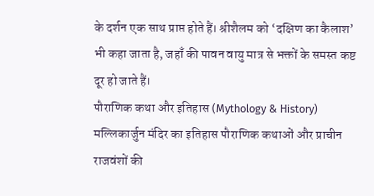के दर्शन एक साथ प्राप्त होते हैं। श्रीशैलम को ‘दक्षिण का कैलाश’ भी कहा जाता है, जहाँ की पावन वायु मात्र से भक्तों के समस्त कष्ट दूर हो जाते हैं।
पौराणिक कथा और इतिहास (Mythology & History)
मल्लिकार्जुन मंदिर का इतिहास पौराणिक कथाओं और प्राचीन राजवंशों की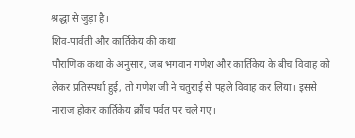श्रद्धा से जुड़ा है।
शिव-पार्वती और कार्तिकेय की कथा
पौराणिक कथा के अनुसार, जब भगवान गणेश और कार्तिकेय के बीच विवाह को लेकर प्रतिस्पर्धा हुई, तो गणेश जी ने चतुराई से पहले विवाह कर लिया। इससे नाराज होकर कार्तिकेय क्रौंच पर्वत पर चले गए।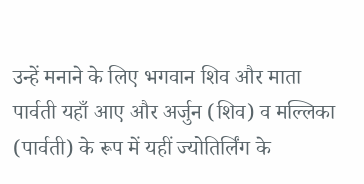उन्हें मनाने के लिए भगवान शिव और माता पार्वती यहाँ आए और अर्जुन (शिव) व मल्लिका (पार्वती) के रूप में यहीं ज्योतिर्लिंग के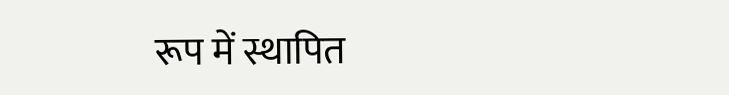रूप में स्थापित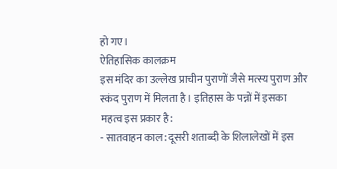हो गए।
ऐतिहासिक कालक्रम
इस मंदिर का उल्लेख प्राचीन पुराणों जैसे मत्स्य पुराण और स्कंद पुराण में मिलता है। इतिहास के पन्नों में इसका महत्व इस प्रकार है:
- सातवाहन काल: दूसरी शताब्दी के शिलालेखों में इस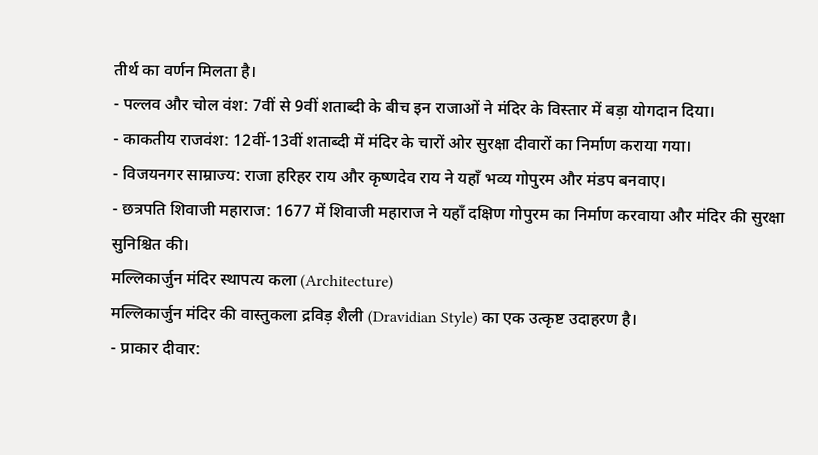तीर्थ का वर्णन मिलता है।
- पल्लव और चोल वंश: 7वीं से 9वीं शताब्दी के बीच इन राजाओं ने मंदिर के विस्तार में बड़ा योगदान दिया।
- काकतीय राजवंश: 12वीं-13वीं शताब्दी में मंदिर के चारों ओर सुरक्षा दीवारों का निर्माण कराया गया।
- विजयनगर साम्राज्य: राजा हरिहर राय और कृष्णदेव राय ने यहाँ भव्य गोपुरम और मंडप बनवाए।
- छत्रपति शिवाजी महाराज: 1677 में शिवाजी महाराज ने यहाँ दक्षिण गोपुरम का निर्माण करवाया और मंदिर की सुरक्षा सुनिश्चित की।
मल्लिकार्जुन मंदिर स्थापत्य कला (Architecture)
मल्लिकार्जुन मंदिर की वास्तुकला द्रविड़ शैली (Dravidian Style) का एक उत्कृष्ट उदाहरण है।
- प्राकार दीवार: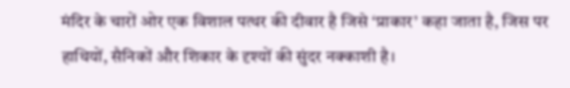मंदिर के चारों ओर एक विशाल पत्थर की दीवार है जिसे ‘प्राकार’ कहा जाता है, जिस पर हाथियों, सैनिकों और शिकार के दृश्यों की सुंदर नक्काशी है।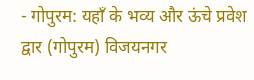- गोपुरम: यहाँ के भव्य और ऊंचे प्रवेश द्वार (गोपुरम) विजयनगर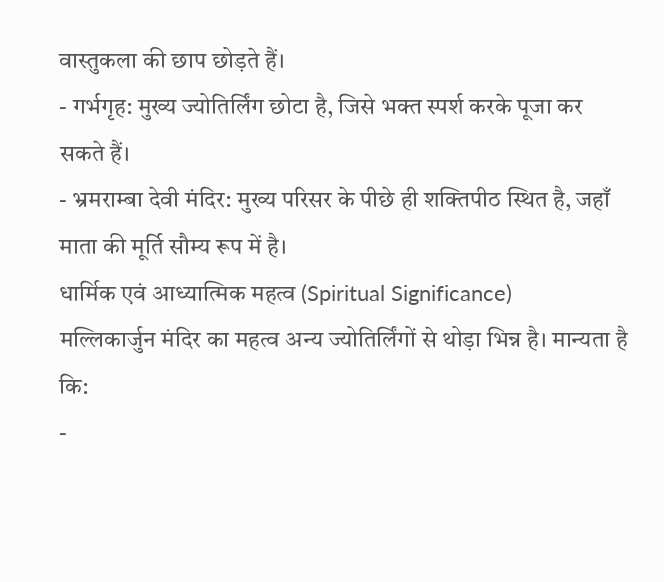वास्तुकला की छाप छोड़ते हैं।
- गर्भगृह: मुख्य ज्योतिर्लिंग छोटा है, जिसे भक्त स्पर्श करके पूजा कर सकते हैं।
- भ्रमराम्बा देवी मंदिर: मुख्य परिसर के पीछे ही शक्तिपीठ स्थित है, जहाँ माता की मूर्ति सौम्य रूप में है।
धार्मिक एवं आध्यात्मिक महत्व (Spiritual Significance)
मल्लिकार्जुन मंदिर का महत्व अन्य ज्योतिर्लिंगों से थोड़ा भिन्न है। मान्यता है कि:
-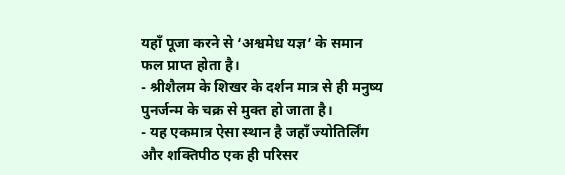यहाँ पूजा करने से ‘अश्वमेध यज्ञ’ के समान फल प्राप्त होता है।
- श्रीशैलम के शिखर के दर्शन मात्र से ही मनुष्य पुनर्जन्म के चक्र से मुक्त हो जाता है।
- यह एकमात्र ऐसा स्थान है जहाँ ज्योतिर्लिंग और शक्तिपीठ एक ही परिसर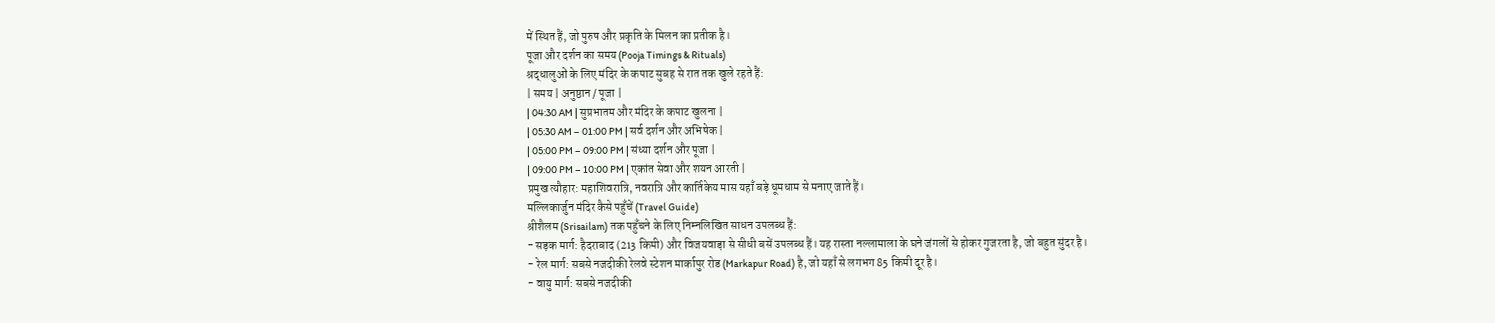में स्थित हैं, जो पुरुष और प्रकृति के मिलन का प्रतीक है।
पूजा और दर्शन का समय (Pooja Timings & Rituals)
श्रद्धालुओं के लिए मंदिर के कपाट सुबह से रात तक खुले रहते हैं:
| समय | अनुष्ठान / पूजा |
| 04:30 AM | सुप्रभातम और मंदिर के कपाट खुलना |
| 05:30 AM – 01:00 PM | सर्व दर्शन और अभिषेक |
| 05:00 PM – 09:00 PM | संध्या दर्शन और पूजा |
| 09:00 PM – 10:00 PM | एकांत सेवा और शयन आरती |
प्रमुख त्यौहार: महाशिवरात्रि, नवरात्रि और कार्तिकेय मास यहाँ बड़े धूमधाम से मनाए जाते हैं।
मल्लिकार्जुन मंदिर कैसे पहुँचें (Travel Guide)
श्रीशैलम (Srisailam) तक पहुँचने के लिए निम्नलिखित साधन उपलब्ध हैं:
- सड़क मार्ग: हैदराबाद (213 किमी) और विजयवाड़ा से सीधी बसें उपलब्ध हैं। यह रास्ता नल्लामाला के घने जंगलों से होकर गुजरता है, जो बहुत सुंदर है।
- रेल मार्ग: सबसे नजदीकी रेलवे स्टेशन मार्कापुर रोड (Markapur Road) है, जो यहाँ से लगभग 85 किमी दूर है।
- वायु मार्ग: सबसे नजदीकी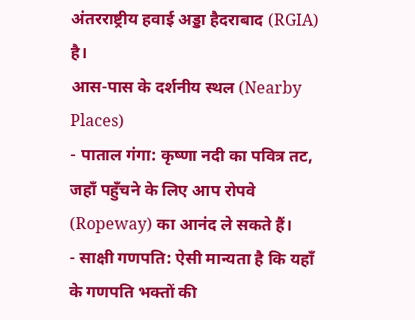अंतरराष्ट्रीय हवाई अड्डा हैदराबाद (RGIA) है।
आस-पास के दर्शनीय स्थल (Nearby Places)
- पाताल गंगा: कृष्णा नदी का पवित्र तट, जहाँ पहुँचने के लिए आप रोपवे (Ropeway) का आनंद ले सकते हैं।
- साक्षी गणपति: ऐसी मान्यता है कि यहाँ के गणपति भक्तों की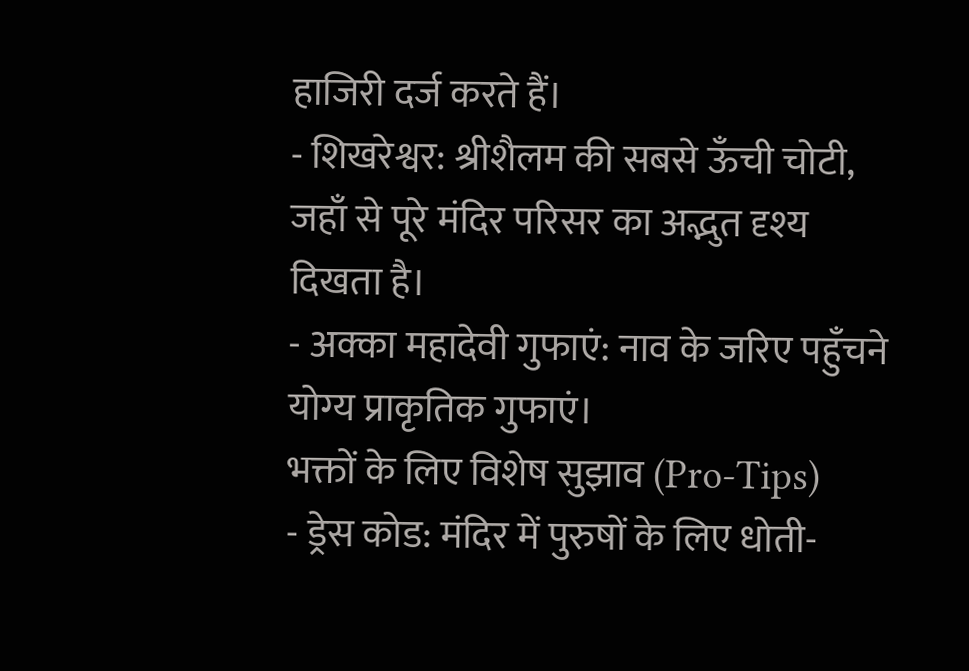हाजिरी दर्ज करते हैं।
- शिखरेश्वर: श्रीशैलम की सबसे ऊँची चोटी, जहाँ से पूरे मंदिर परिसर का अद्भुत दृश्य दिखता है।
- अक्का महादेवी गुफाएं: नाव के जरिए पहुँचने योग्य प्राकृतिक गुफाएं।
भक्तों के लिए विशेष सुझाव (Pro-Tips)
- ड्रेस कोड: मंदिर में पुरुषों के लिए धोती-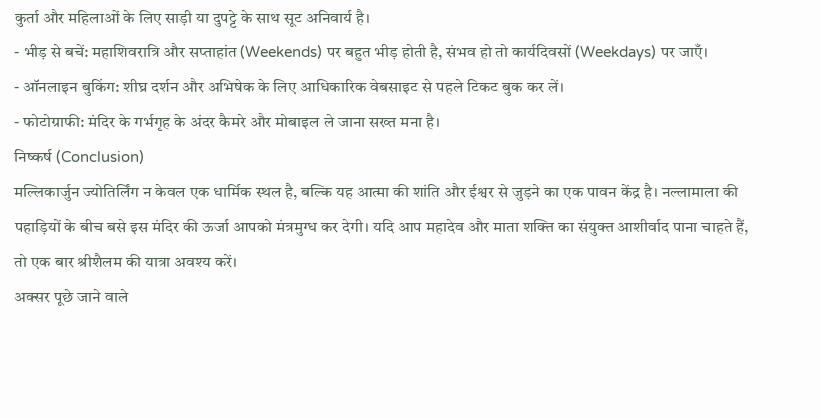कुर्ता और महिलाओं के लिए साड़ी या दुपट्टे के साथ सूट अनिवार्य है।
- भीड़ से बचें: महाशिवरात्रि और सप्ताहांत (Weekends) पर बहुत भीड़ होती है, संभव हो तो कार्यदिवसों (Weekdays) पर जाएँ।
- ऑनलाइन बुकिंग: शीघ्र दर्शन और अभिषेक के लिए आधिकारिक वेबसाइट से पहले टिकट बुक कर लें।
- फोटोग्राफी: मंदिर के गर्भगृह के अंदर कैमरे और मोबाइल ले जाना सख्त मना है।
निष्कर्ष (Conclusion)
मल्लिकार्जुन ज्योतिर्लिंग न केवल एक धार्मिक स्थल है, बल्कि यह आत्मा की शांति और ईश्वर से जुड़ने का एक पावन केंद्र है। नल्लामाला की पहाड़ियों के बीच बसे इस मंदिर की ऊर्जा आपको मंत्रमुग्ध कर देगी। यदि आप महादेव और माता शक्ति का संयुक्त आशीर्वाद पाना चाहते हैं, तो एक बार श्रीशैलम की यात्रा अवश्य करें।
अक्सर पूछे जाने वाले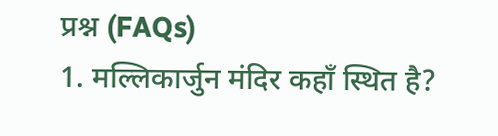प्रश्न (FAQs)
1. मल्लिकार्जुन मंदिर कहाँ स्थित है?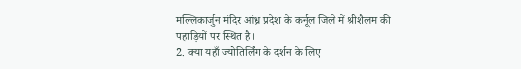मल्लिकार्जुन मंदिर आंध्र प्रदेश के कर्नूल जिले में श्रीशैलम की पहाड़ियों पर स्थित है।
2. क्या यहाँ ज्योतिर्लिंग के दर्शन के लिए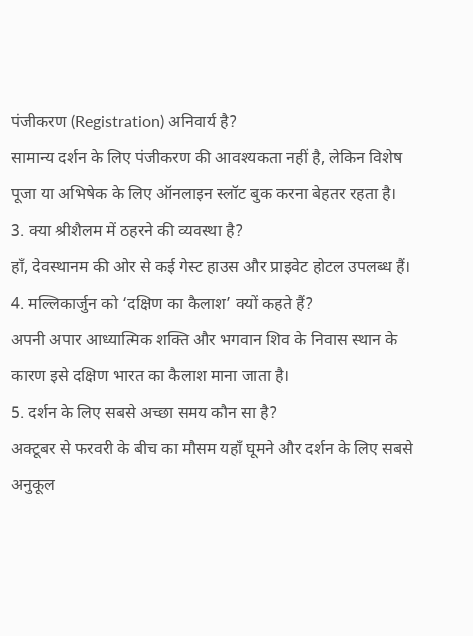पंजीकरण (Registration) अनिवार्य है?
सामान्य दर्शन के लिए पंजीकरण की आवश्यकता नहीं है, लेकिन विशेष पूजा या अभिषेक के लिए ऑनलाइन स्लॉट बुक करना बेहतर रहता है।
3. क्या श्रीशैलम में ठहरने की व्यवस्था है?
हाँ, देवस्थानम की ओर से कई गेस्ट हाउस और प्राइवेट होटल उपलब्ध हैं।
4. मल्लिकार्जुन को ‘दक्षिण का कैलाश’ क्यों कहते हैं?
अपनी अपार आध्यात्मिक शक्ति और भगवान शिव के निवास स्थान के कारण इसे दक्षिण भारत का कैलाश माना जाता है।
5. दर्शन के लिए सबसे अच्छा समय कौन सा है?
अक्टूबर से फरवरी के बीच का मौसम यहाँ घूमने और दर्शन के लिए सबसे अनुकूल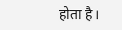होता है।